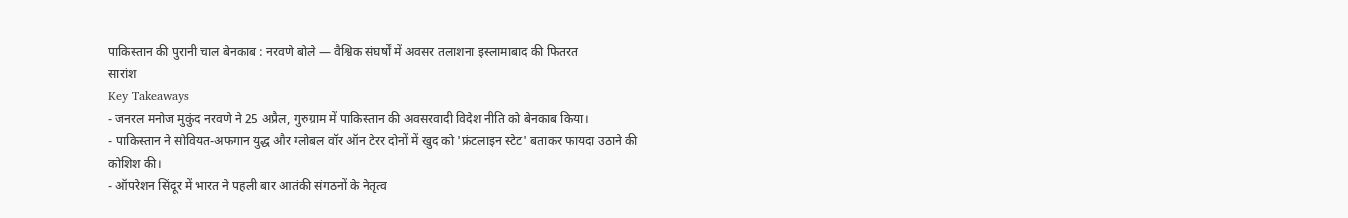पाकिस्तान की पुरानी चाल बेनकाब : नरवणे बोले — वैश्विक संघर्षों में अवसर तलाशना इस्लामाबाद की फितरत
सारांश
Key Takeaways
- जनरल मनोज मुकुंद नरवणे ने 25 अप्रैल, गुरुग्राम में पाकिस्तान की अवसरवादी विदेश नीति को बेनकाब किया।
- पाकिस्तान ने सोवियत-अफगान युद्ध और ग्लोबल वॉर ऑन टेरर दोनों में खुद को 'फ्रंटलाइन स्टेट' बताकर फायदा उठाने की कोशिश की।
- ऑपरेशन सिंदूर में भारत ने पहली बार आतंकी संगठनों के नेतृत्व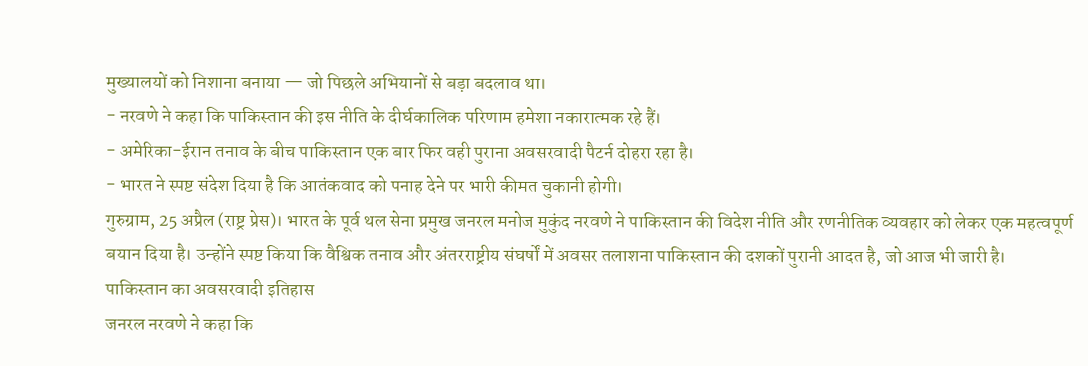मुख्यालयों को निशाना बनाया — जो पिछले अभियानों से बड़ा बदलाव था।
- नरवणे ने कहा कि पाकिस्तान की इस नीति के दीर्घकालिक परिणाम हमेशा नकारात्मक रहे हैं।
- अमेरिका-ईरान तनाव के बीच पाकिस्तान एक बार फिर वही पुराना अवसरवादी पैटर्न दोहरा रहा है।
- भारत ने स्पष्ट संदेश दिया है कि आतंकवाद को पनाह देने पर भारी कीमत चुकानी होगी।
गुरुग्राम, 25 अप्रैल (राष्ट्र प्रेस)। भारत के पूर्व थल सेना प्रमुख जनरल मनोज मुकुंद नरवणे ने पाकिस्तान की विदेश नीति और रणनीतिक व्यवहार को लेकर एक महत्वपूर्ण बयान दिया है। उन्होंने स्पष्ट किया कि वैश्विक तनाव और अंतरराष्ट्रीय संघर्षों में अवसर तलाशना पाकिस्तान की दशकों पुरानी आदत है, जो आज भी जारी है।
पाकिस्तान का अवसरवादी इतिहास
जनरल नरवणे ने कहा कि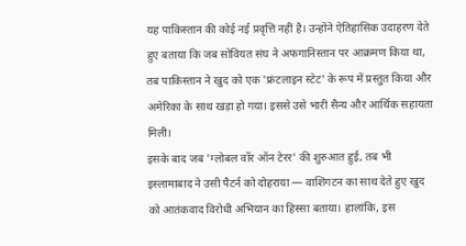यह पाकिस्तान की कोई नई प्रवृत्ति नहीं है। उन्होंने ऐतिहासिक उदाहरण देते हुए बताया कि जब सोवियत संघ ने अफगानिस्तान पर आक्रमण किया था, तब पाकिस्तान ने खुद को एक 'फ्रंटलाइन स्टेट' के रूप में प्रस्तुत किया और अमेरिका के साथ खड़ा हो गया। इससे उसे भारी सैन्य और आर्थिक सहायता मिली।
इसके बाद जब 'ग्लोबल वॉर ऑन टेरर' की शुरुआत हुई, तब भी इस्लामाबाद ने उसी पैटर्न को दोहराया — वाशिंगटन का साथ देते हुए खुद को आतंकवाद विरोधी अभियान का हिस्सा बताया। हालांकि, इस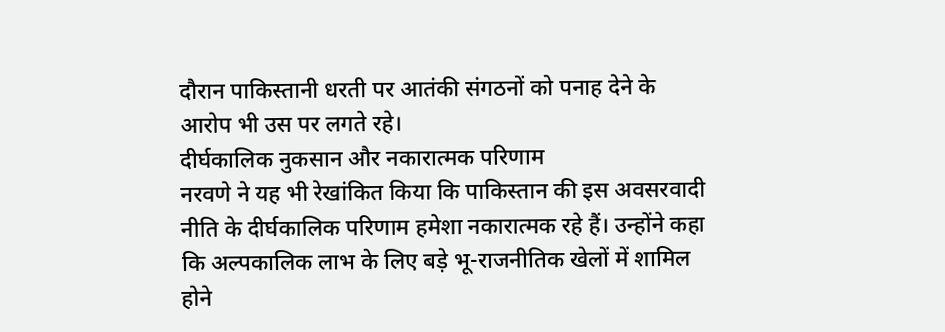दौरान पाकिस्तानी धरती पर आतंकी संगठनों को पनाह देने के आरोप भी उस पर लगते रहे।
दीर्घकालिक नुकसान और नकारात्मक परिणाम
नरवणे ने यह भी रेखांकित किया कि पाकिस्तान की इस अवसरवादी नीति के दीर्घकालिक परिणाम हमेशा नकारात्मक रहे हैं। उन्होंने कहा कि अल्पकालिक लाभ के लिए बड़े भू-राजनीतिक खेलों में शामिल होने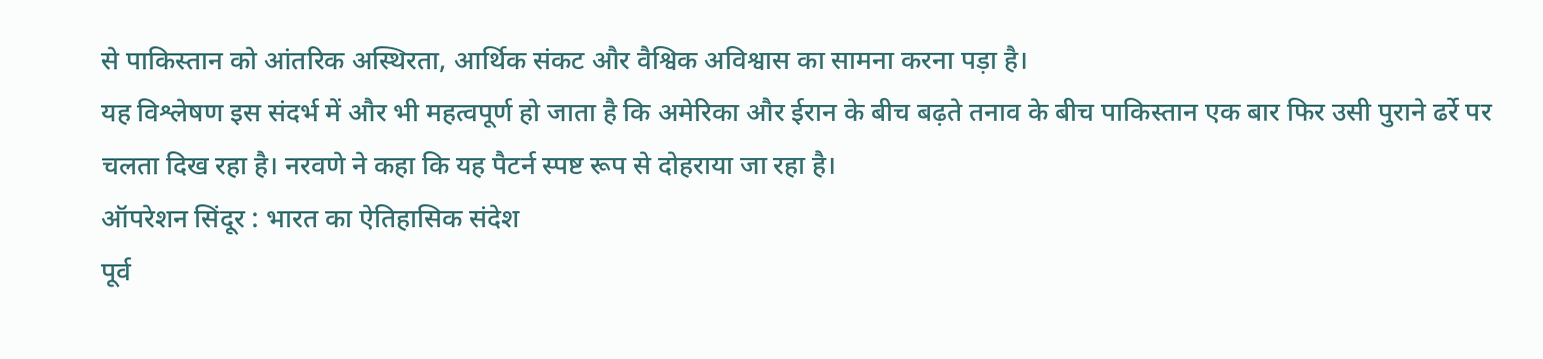से पाकिस्तान को आंतरिक अस्थिरता, आर्थिक संकट और वैश्विक अविश्वास का सामना करना पड़ा है।
यह विश्लेषण इस संदर्भ में और भी महत्वपूर्ण हो जाता है कि अमेरिका और ईरान के बीच बढ़ते तनाव के बीच पाकिस्तान एक बार फिर उसी पुराने ढर्रे पर चलता दिख रहा है। नरवणे ने कहा कि यह पैटर्न स्पष्ट रूप से दोहराया जा रहा है।
ऑपरेशन सिंदूर : भारत का ऐतिहासिक संदेश
पूर्व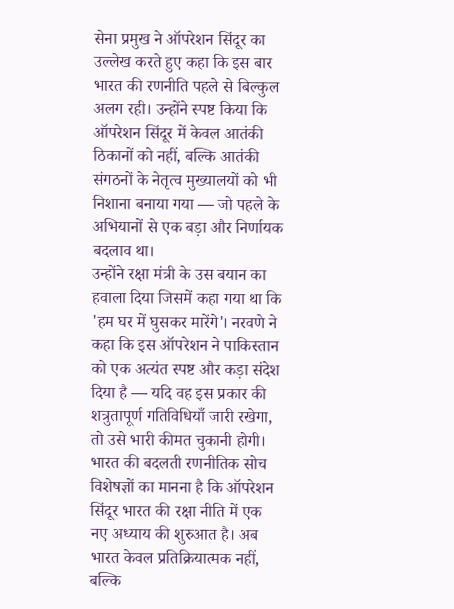सेना प्रमुख ने ऑपरेशन सिंदूर का उल्लेख करते हुए कहा कि इस बार भारत की रणनीति पहले से बिल्कुल अलग रही। उन्होंने स्पष्ट किया कि ऑपरेशन सिंदूर में केवल आतंकी ठिकानों को नहीं, बल्कि आतंकी संगठनों के नेतृत्व मुख्यालयों को भी निशाना बनाया गया — जो पहले के अभियानों से एक बड़ा और निर्णायक बदलाव था।
उन्होंने रक्षा मंत्री के उस बयान का हवाला दिया जिसमें कहा गया था कि 'हम घर में घुसकर मारेंगे'। नरवणे ने कहा कि इस ऑपरेशन ने पाकिस्तान को एक अत्यंत स्पष्ट और कड़ा संदेश दिया है — यदि वह इस प्रकार की शत्रुतापूर्ण गतिविधियाँ जारी रखेगा, तो उसे भारी कीमत चुकानी होगी।
भारत की बदलती रणनीतिक सोच
विशेषज्ञों का मानना है कि ऑपरेशन सिंदूर भारत की रक्षा नीति में एक नए अध्याय की शुरुआत है। अब भारत केवल प्रतिक्रियात्मक नहीं, बल्कि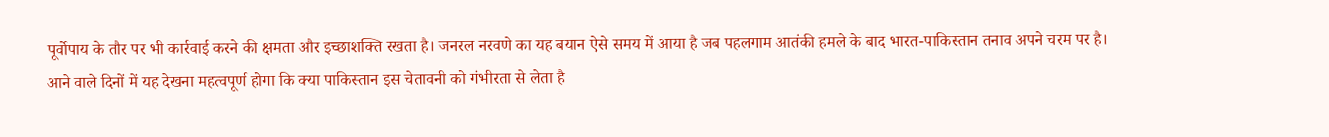पूर्वोपाय के तौर पर भी कार्रवाई करने की क्षमता और इच्छाशक्ति रखता है। जनरल नरवणे का यह बयान ऐसे समय में आया है जब पहलगाम आतंकी हमले के बाद भारत-पाकिस्तान तनाव अपने चरम पर है।
आने वाले दिनों में यह देखना महत्वपूर्ण होगा कि क्या पाकिस्तान इस चेतावनी को गंभीरता से लेता है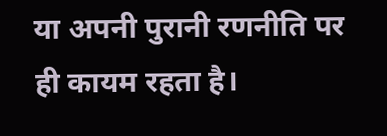या अपनी पुरानी रणनीति पर ही कायम रहता है।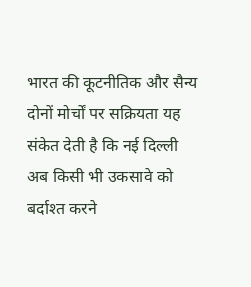भारत की कूटनीतिक और सैन्य दोनों मोर्चों पर सक्रियता यह संकेत देती है कि नई दिल्ली अब किसी भी उकसावे को बर्दाश्त करने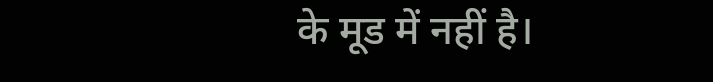के मूड में नहीं है।